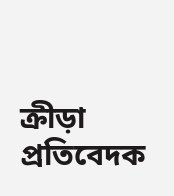ক্রীড়া প্রতিবেদক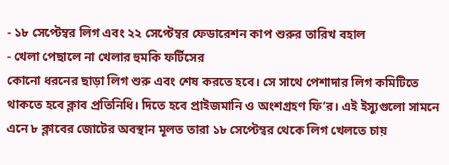- ১৮ সেপ্টেম্বর লিগ এবং ২২ সেপ্টেম্বর ফেডারেশন কাপ শুরুর তারিখ বহাল
- খেলা পেছালে না খেলার হুমকি ফর্টিসের
কোনো ধরনের ছাড়া লিগ শুরু এবং শেষ করতে হবে। সে সাথে পেশাদার লিগ কমিটিতে থাকতে হবে ক্লাব প্রতিনিধি। দিতে হবে প্রাইজমানি ও অংশগ্রহণ ফি’র। এই ইস্যুগুলো সামনে এনে ৮ ক্লাবের জোটের অবস্থান মূলত তারা ১৮ সেপ্টেম্বর থেকে লিগ খেলতে চায়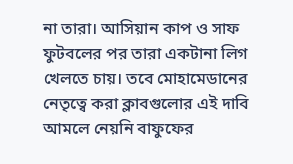না তারা। আসিয়ান কাপ ও সাফ ফুটবলের পর তারা একটানা লিগ খেলতে চায়। তবে মোহামেডানের নেতৃত্বে করা ক্লাবগুলোর এই দাবি আমলে নেয়নি বাফুফের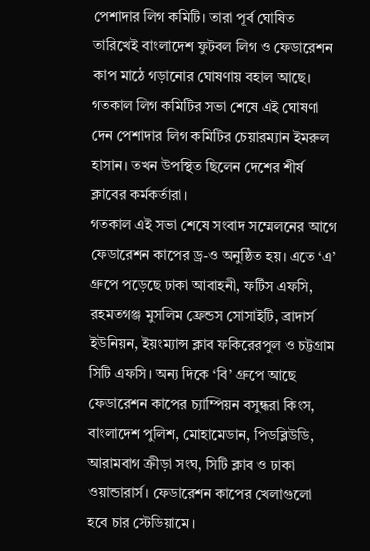পেশাদার লিগ কমিটি। তারা পূর্ব ঘোষিত তারিখেই বাংলাদেশ ফুটবল লিগ ও ফেডারেশন কাপ মাঠে গড়ানোর ঘোষণায় বহাল আছে। গতকাল লিগ কমিটির সভা শেষে এই ঘোষণা দেন পেশাদার লিগ কমিটির চেয়ারম্যান ইমরুল হাসান। তখন উপস্থিত ছিলেন দেশের শীর্ষ ক্লাবের কর্মকর্তারা।
গতকাল এই সভা শেষে সংবাদ সম্মেলনের আগে ফেডারেশন কাপের ড্র-ও অনুষ্ঠিত হয়। এতে ‘এ’ গ্রুপে পড়েছে ঢাকা আবাহনী, ফর্টিস এফসি, রহমতগঞ্জ মুসলিম ফ্রেন্ডস সোসাইটি, ব্রাদার্স ইউনিয়ন, ইয়ংম্যান্স ক্লাব ফকিরেরপুল ও চট্টগ্রাম সিটি এফসি। অন্য দিকে ‘বি’ গ্রুপে আছে ফেডারেশন কাপের চ্যাম্পিয়ন বসুন্ধরা কিংস, বাংলাদেশ পুলিশ, মোহামেডান, পিডব্লিউডি, আরামবাগ ক্রীড়া সংঘ, সিটি ক্লাব ও ঢাকা ওয়ান্ডারার্স। ফেডারেশন কাপের খেলাগুলো হবে চার স্টেডিয়ামে।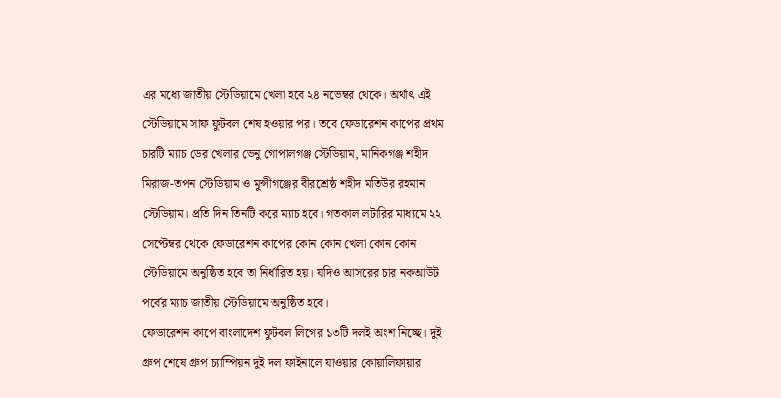এর মধ্যে জাতীয় স্টেডিয়ামে খেলা হবে ২৪ নভেম্বর থেকে। অর্থাৎ এই স্টেডিয়ামে সাফ ফুটবল শেষ হওয়ার পর। তবে ফেডারেশন কাপের প্রথম চারটি ম্যাচ ডের খেলার ভেনু গোপালগঞ্জ স্টেডিয়াম, মানিকগঞ্জ শহীদ মিরাজ-তপন স্টেডিয়াম ও মুন্সীগঞ্জের বীরশ্রেষ্ঠ শহীদ মতিউর রহমান স্টেডিয়াম। প্রতি দিন তিনটি করে ম্যাচ হবে। গতকাল লটারির মাধ্যমে ২২ সেপ্টেম্বর থেকে ফেডারেশন কাপের কোন কোন খেলা কোন কোন স্টেডিয়ামে অনুষ্ঠিত হবে তা নির্ধারিত হয়। যদিও আসরের চার নকআউট পর্বের ম্যাচ জাতীয় স্টেডিয়ামে অনুষ্ঠিত হবে।
ফেডারেশন কাপে বাংলাদেশ ফুটবল লিগের ১৩টি দলই অংশ নিচ্ছে। দুই গ্রুপ শেষে গ্রুপ চ্যাম্পিয়ন দুই দল ফাইনালে যাওয়ার কোয়ালিফায়ার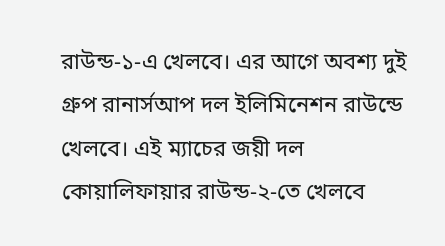রাউন্ড-১-এ খেলবে। এর আগে অবশ্য দুই গ্রুপ রানার্সআপ দল ইলিমিনেশন রাউন্ডে খেলবে। এই ম্যাচের জয়ী দল কোয়ালিফায়ার রাউন্ড-২-তে খেলবে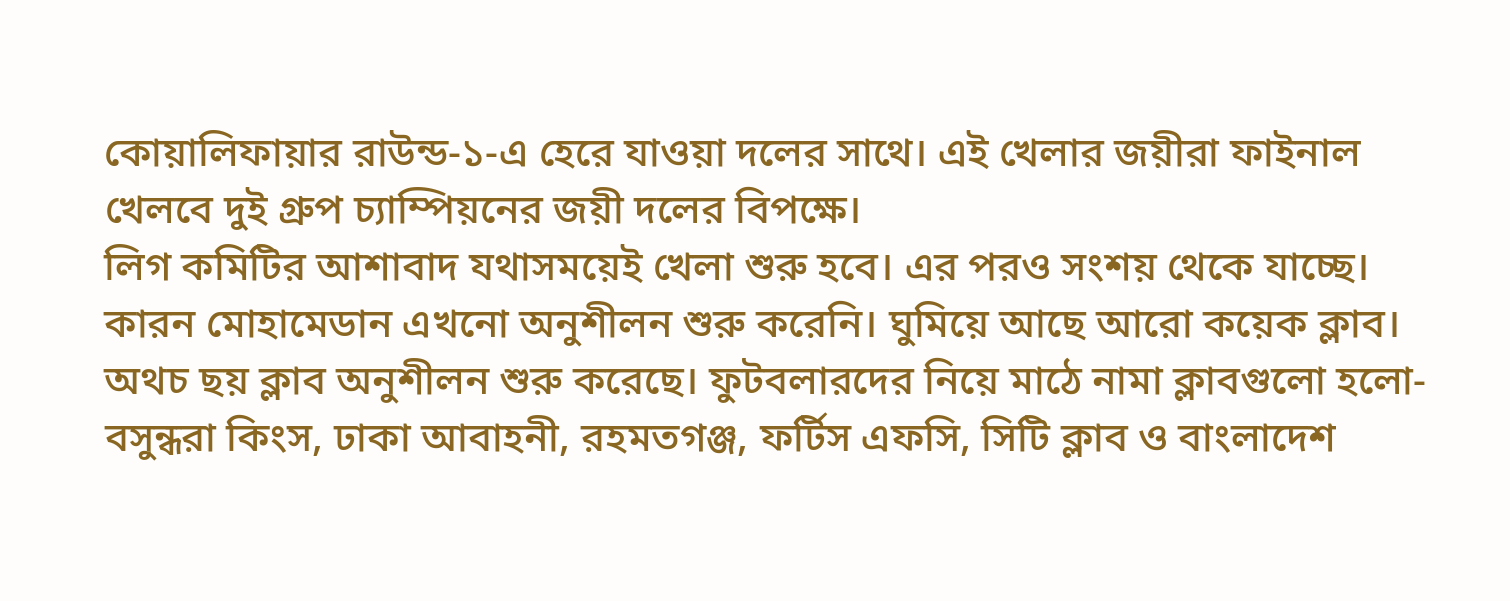কোয়ালিফায়ার রাউন্ড-১-এ হেরে যাওয়া দলের সাথে। এই খেলার জয়ীরা ফাইনাল খেলবে দুই গ্রুপ চ্যাম্পিয়নের জয়ী দলের বিপক্ষে।
লিগ কমিটির আশাবাদ যথাসময়েই খেলা শুরু হবে। এর পরও সংশয় থেকে যাচ্ছে। কারন মোহামেডান এখনো অনুশীলন শুরু করেনি। ঘুমিয়ে আছে আরো কয়েক ক্লাব। অথচ ছয় ক্লাব অনুশীলন শুরু করেছে। ফুটবলারদের নিয়ে মাঠে নামা ক্লাবগুলো হলো- বসুন্ধরা কিংস, ঢাকা আবাহনী, রহমতগঞ্জ, ফর্টিস এফসি, সিটি ক্লাব ও বাংলাদেশ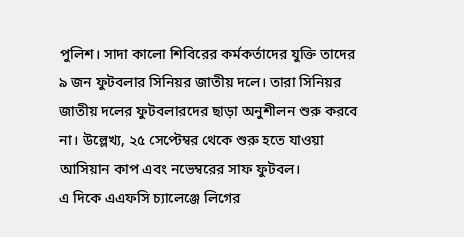পুলিশ। সাদা কালো শিবিরের কর্মকর্তাদের যুক্তি তাদের ৯ জন ফুটবলার সিনিয়র জাতীয় দলে। তারা সিনিয়র জাতীয় দলের ফুটবলারদের ছাড়া অনুশীলন শুরু করবে না। উল্লেখ্য, ২৫ সেপ্টেম্বর থেকে শুরু হতে যাওয়া আসিয়ান কাপ এবং নভেম্বরের সাফ ফুটবল।
এ দিকে এএফসি চ্যালেঞ্জে লিগের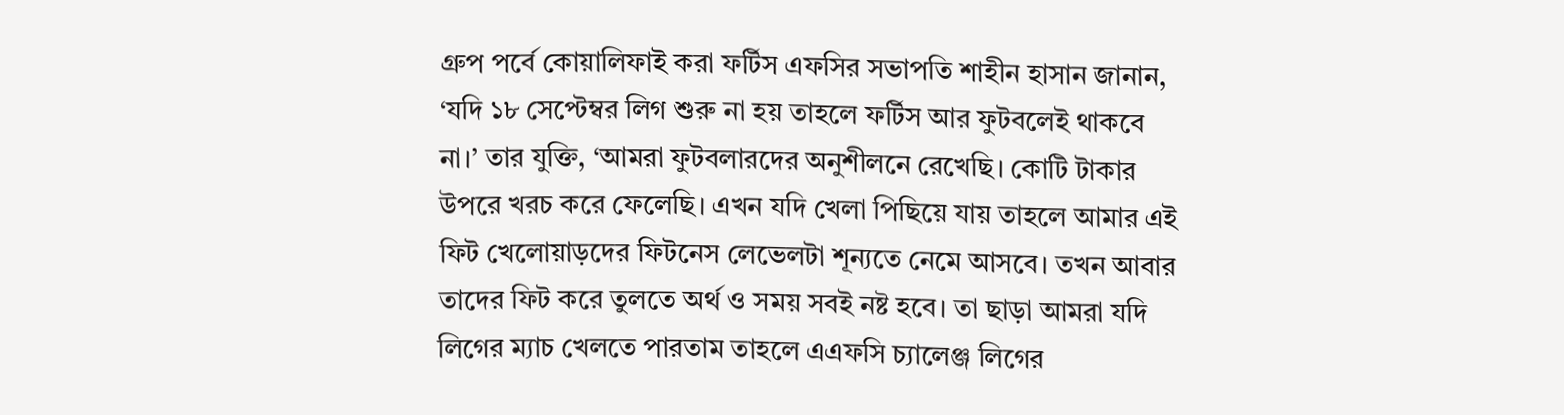গ্রুপ পর্বে কোয়ালিফাই করা ফর্টিস এফসির সভাপতি শাহীন হাসান জানান, ‘যদি ১৮ সেপ্টেম্বর লিগ শুরু না হয় তাহলে ফর্টিস আর ফুটবলেই থাকবে না।’ তার যুক্তি, ‘আমরা ফুটবলারদের অনুশীলনে রেখেছি। কোটি টাকার উপরে খরচ করে ফেলেছি। এখন যদি খেলা পিছিয়ে যায় তাহলে আমার এই ফিট খেলোয়াড়দের ফিটনেস লেভেলটা শূন্যতে নেমে আসবে। তখন আবার তাদের ফিট করে তুলতে অর্থ ও সময় সবই নষ্ট হবে। তা ছাড়া আমরা যদি লিগের ম্যাচ খেলতে পারতাম তাহলে এএফসি চ্যালেঞ্জ লিগের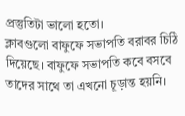প্রস্তুতিটা ভালো হতো।
ক্লাবগুলো বাফুফে সভাপতি বরাবর চিঠি দিয়েছে। বাফুফে সভাপতি কবে বসবে তাদের সাথে তা এখনো চূড়ান্ত হয়নি।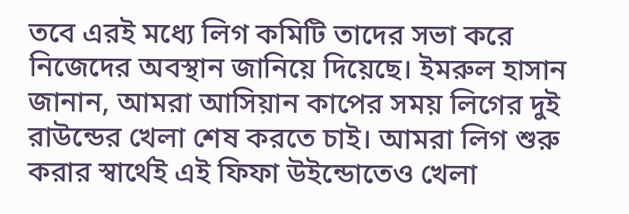তবে এরই মধ্যে লিগ কমিটি তাদের সভা করে নিজেদের অবস্থান জানিয়ে দিয়েছে। ইমরুল হাসান জানান, আমরা আসিয়ান কাপের সময় লিগের দুই রাউন্ডের খেলা শেষ করতে চাই। আমরা লিগ শুরু করার স্বার্থেই এই ফিফা উইন্ডোতেও খেলা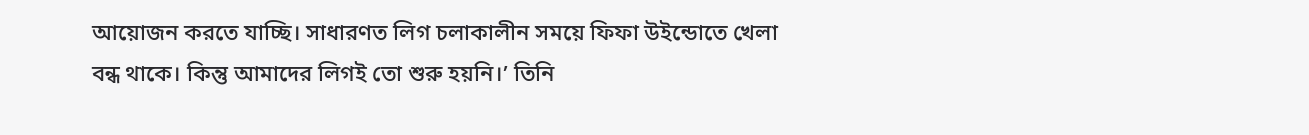আয়োজন করতে যাচ্ছি। সাধারণত লিগ চলাকালীন সময়ে ফিফা উইন্ডোতে খেলা বন্ধ থাকে। কিন্তু আমাদের লিগই তো শুরু হয়নি।’ তিনি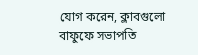যোগ করেন, ক্লাবগুলো বাফুফে সভাপতি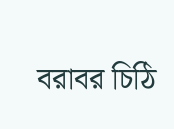বরাবর চিঠি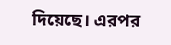দিয়েছে। এরপর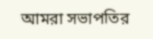আমরা সভাপতির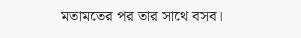মতামতের পর তার সাথে বসব।